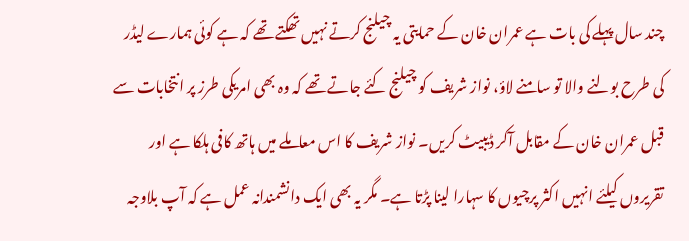چند سال پہلے کی بات ہے عمران خان کے حمایتی یہ چیلنج کرتے نہیں تھکتے تھے کہ ہے کوئی ہمارے لیڈر کی طرح بولنے والا تو سامنے لاؤ، نواز شریف کو چیلنج کئے جاتے تھے کہ وہ بھی امریکی طرز پر انتخابات سے قبل عمران خان کے مقابل آکر ڈیبیٹ کریں۔ نواز شریف کا اس معاملے میں ہاتھ کافی ہلکا ہے اور تقریروں کیلئے انہیں اکثر پرچیوں کا سہارا لینا پڑتا ہے۔ مگر یہ بھی ایک دانشمندانہ عمل ہے کہ آپ بلاوجہ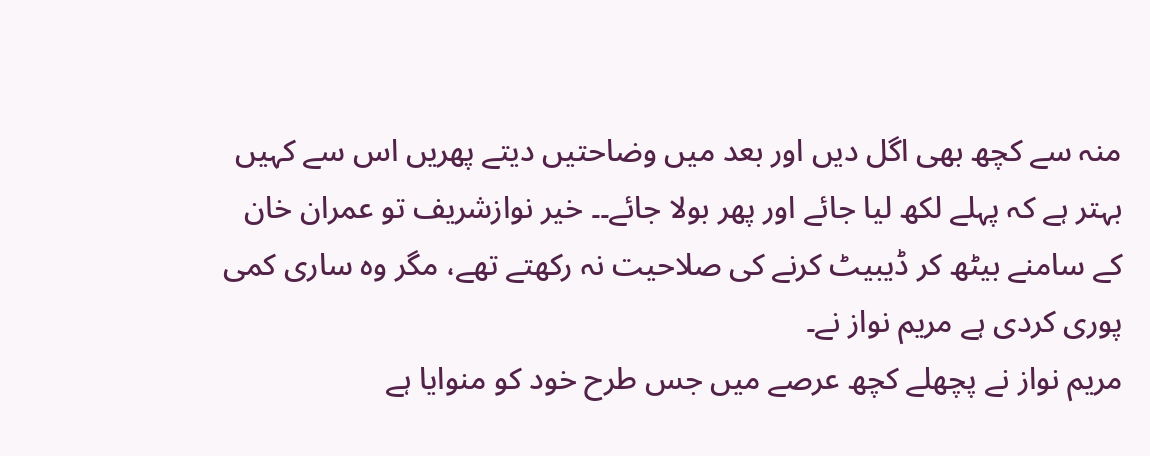منہ سے کچھ بھی اگل دیں اور بعد میں وضاحتیں دیتے پھریں اس سے کہیں بہتر ہے کہ پہلے لکھ لیا جائے اور پھر بولا جائے۔۔ خیر نوازشریف تو عمران خان کے سامنے بیٹھ کر ڈیبیٹ کرنے کی صلاحیت نہ رکھتے تھے، مگر وہ ساری کمی پوری کردی ہے مریم نواز نے۔
مریم نواز نے پچھلے کچھ عرصے میں جس طرح خود کو منوایا ہے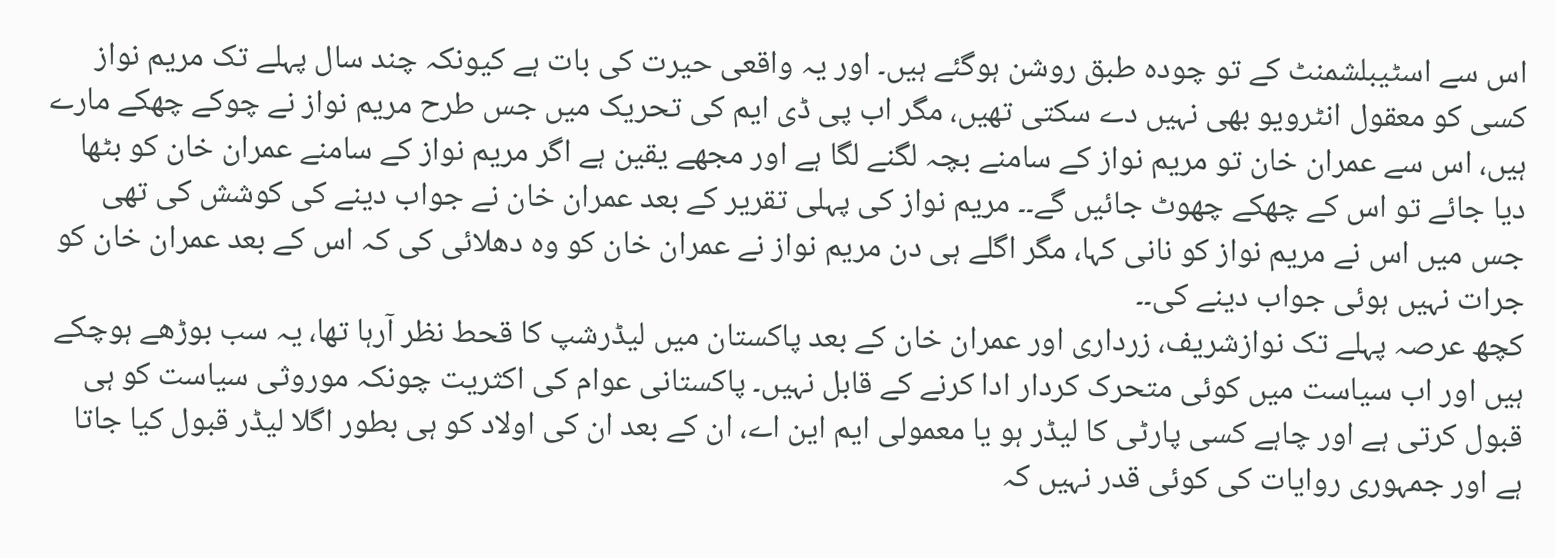اس سے اسٹیبلشمنٹ کے تو چودہ طبق روشن ہوگئے ہیں۔ اور یہ واقعی حیرت کی بات ہے کیونکہ چند سال پہلے تک مریم نواز کسی کو معقول انٹرویو بھی نہیں دے سکتی تھیں، مگر اب پی ڈی ایم کی تحریک میں جس طرح مریم نواز نے چوکے چھکے مارے ہیں، اس سے عمران خان تو مریم نواز کے سامنے بچہ لگنے لگا ہے اور مجھے یقین ہے اگر مریم نواز کے سامنے عمران خان کو بٹھا دیا جائے تو اس کے چھکے چھوٹ جائیں گے۔۔ مریم نواز کی پہلی تقریر کے بعد عمران خان نے جواب دینے کی کوشش کی تھی جس میں اس نے مریم نواز کو نانی کہا، مگر اگلے ہی دن مریم نواز نے عمران خان کو وہ دھلائی کی کہ اس کے بعد عمران خان کو جرات نہیں ہوئی جواب دینے کی۔۔
کچھ عرصہ پہلے تک نوازشریف، زرداری اور عمران خان کے بعد پاکستان میں لیڈرشپ کا قحط نظر آرہا تھا، یہ سب بوڑھے ہوچکے ہیں اور اب سیاست میں کوئی متحرک کردار ادا کرنے کے قابل نہیں۔ پاکستانی عوام کی اکثریت چونکہ موروثی سیاست کو ہی قبول کرتی ہے اور چاہے کسی پارٹی کا لیڈر ہو یا معمولی ایم این اے، ان کے بعد ان کی اولاد کو ہی بطور اگلا لیڈر قبول کیا جاتا ہے اور جمہوری روایات کی کوئی قدر نہیں کہ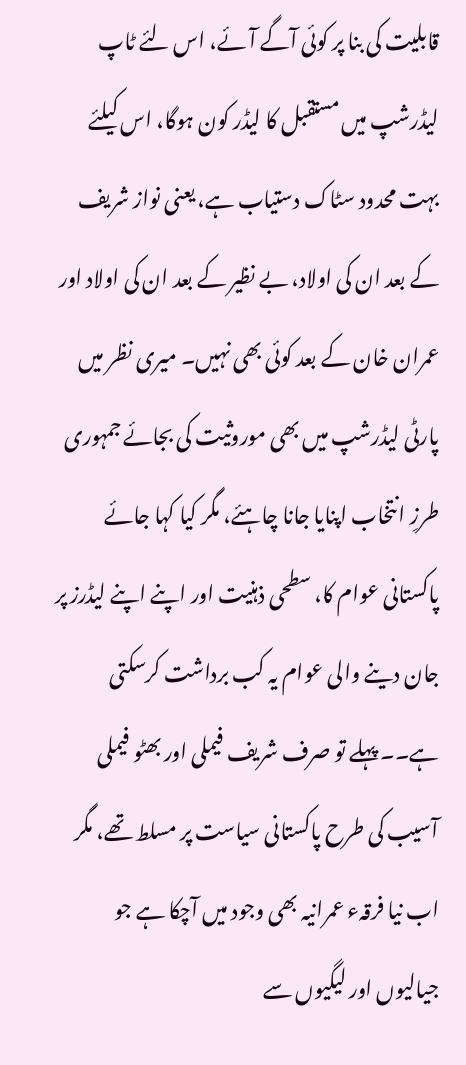قابلیت کی بنا پر کوئی آگے آئے، اس لئے ٹاپ لیڈرشپ میں مستقبل کا لیڈر کون ہوگا، اس کیلئے بہت محدود سٹاک دستیاب ہے، یعنی نواز شریف کے بعد ان کی اولاد، بے نظیر کے بعد ان کی اولاد اور عمران خان کے بعد کوئی بھی نہیں۔ میری نظر میں پارٹی لیڈرشپ میں بھی موروثیت کی بجائے جمہوری طرزِ انتخاب اپنایا جانا چاہئے، مگر کیا کہا جائے پاکستانی عوام کا، سطحی ذہنیت اور اپنے اپنے لیڈرز پر جان دینے والی عوام یہ کب برداشت کرسکتی ہے۔۔ پہلے تو صرف شریف فیملی اور بھٹو فیملی آسیب کی طرح پاکستانی سیاست پر مسلط تھے، مگر اب نیا فرقہء عمرانیہ بھی وجود میں آچکا ہے جو جیالیوں اور لیگیوں سے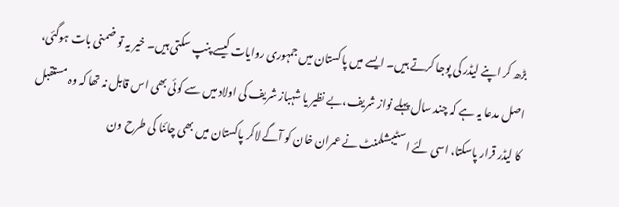بڑھ کر اپنے لیڈر کی پوجا کرتے ہیں۔ ایسے میں پاکستان میں جمہوری روایات کیسے پنپ سکتی ہیں۔ خیر یہ تو ضمنی بات ہوگئی، اصل مدعا یہ ہے کہ چند سال پہلے نواز شریف،بے نظیر یا شہباز شریف کی اولاد میں سے کوئی بھی اس قابل نہ تھا کہ وہ مستقبل کا لیڈر قرار پاسکتا، اسی لئے اسٹیبشلمنٹ نے عمران خان کو آگے لاکر پاکستان میں بھی چائنا کی طرح ون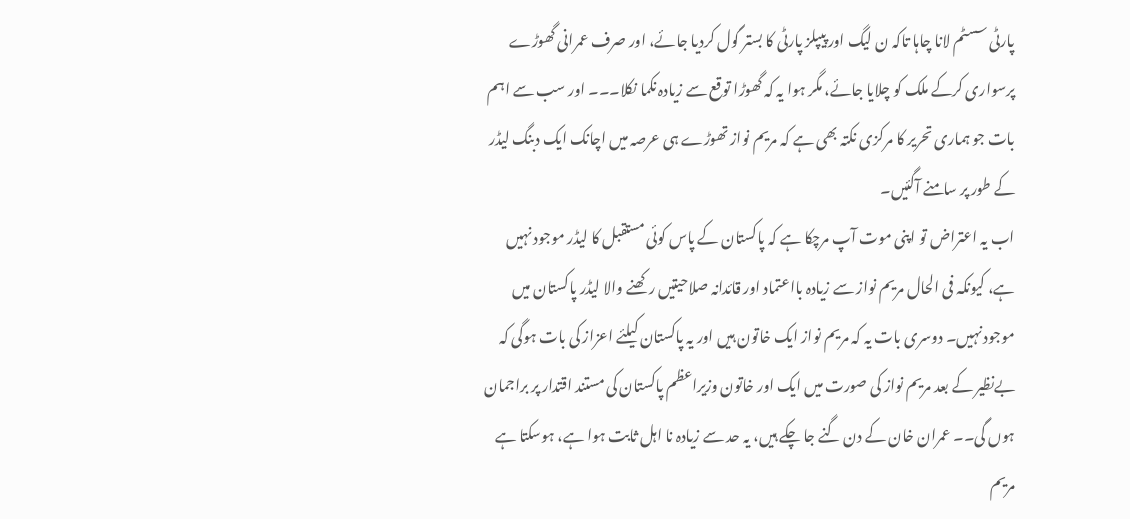پارٹی سسٹم لانا چاہا تاکہ ن لیگ اور پیپلز پارٹی کا بستر گول کردیا جائے، اور صرف عمرانی گھوڑے پرسواری کرکے ملک کو چلایا جائے، مگر ہوا یہ کہ گھوڑا توقع سے زیادہ نکما نکلا۔۔۔ اور سب سے اہم بات جو ہماری تحریر کا مرکزی نکتہ بھی ہے کہ مریم نواز تھوڑے ہی عرصہ میں اچانک ایک دبنگ لیڈر کے طور پر سامنے آگئیں۔
اب یہ اعتراض تو اپنی موت آپ مرچکا ہے کہ پاکستان کے پاس کوئی مستقبل کا لیڈر موجود نہیں ہے، کیونکہ فی الحال مریم نواز سے زیادہ بااعتماد اور قائدانہ صلاحیتیں رکھنے والا لیڈر پاکستان میں موجود نہیں۔ دوسری بات یہ کہ مریم نواز ایک خاتون ہیں اور یہ پاکستان کیلئے اعزاز کی بات ہوگی کہ بےنظیر کے بعد مریم نواز کی صورت میں ایک اور خاتون وزیراعظم پاکستان کی مستند اقتدار پر براجمان ہوں گی۔۔ عمران خان کے دن گنے جا چکے ہیں، یہ حد سے زیادہ نا اہل ثابت ہوا ہے، ہوسکتا ہے مریم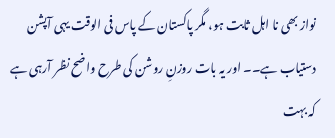نواز بھی نا اہل ثابت ہو، مگر پاکستان کے پاس فی الوقت یہی آپشن دستیاب ہے۔۔ اور یہ بات روزنِ روشن کی طرح واضح نظر آرہی ہے کہ بہت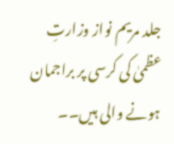جلد مریم نواز وزارتِ عظمیٰ کی کرسی پر براجمان ہونے والی ہیں۔۔